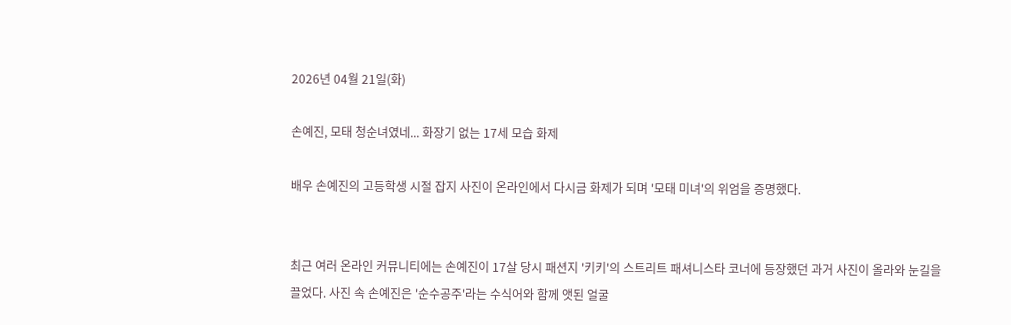2026년 04월 21일(화)

손예진, 모태 청순녀였네... 화장기 없는 17세 모습 화제

배우 손예진의 고등학생 시절 잡지 사진이 온라인에서 다시금 화제가 되며 '모태 미녀'의 위엄을 증명했다.


최근 여러 온라인 커뮤니티에는 손예진이 17살 당시 패션지 '키키'의 스트리트 패셔니스타 코너에 등장했던 과거 사진이 올라와 눈길을 끌었다. 사진 속 손예진은 '순수공주'라는 수식어와 함께 앳된 얼굴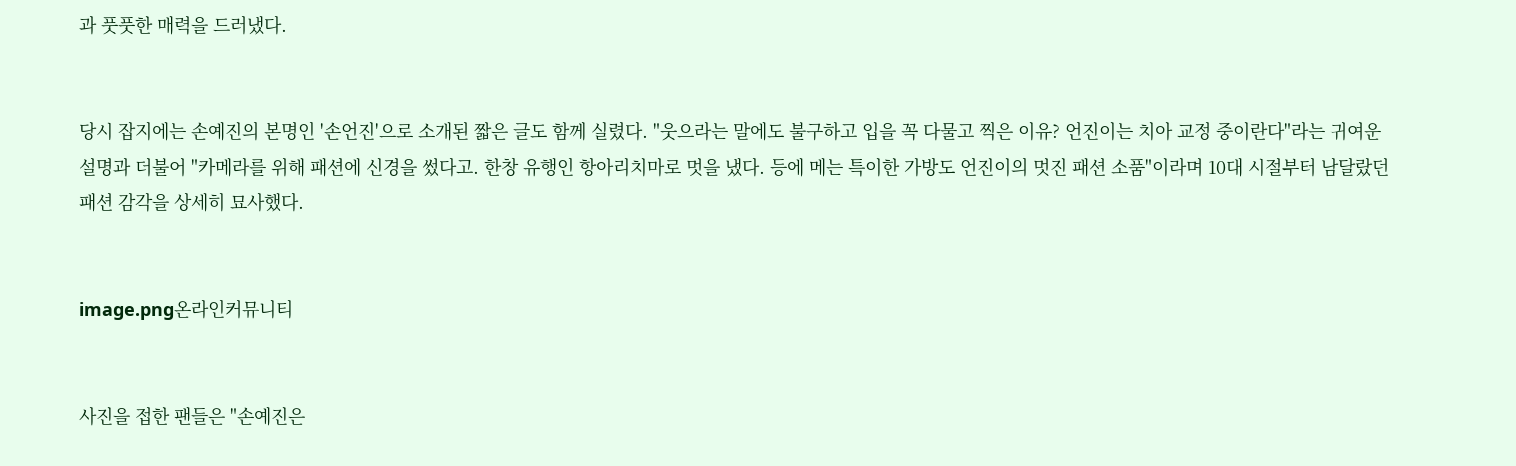과 풋풋한 매력을 드러냈다.


당시 잡지에는 손예진의 본명인 '손언진'으로 소개된 짧은 글도 함께 실렸다. "웃으라는 말에도 불구하고 입을 꼭 다물고 찍은 이유? 언진이는 치아 교정 중이란다"라는 귀여운 설명과 더불어 "카메라를 위해 패션에 신경을 썼다고. 한창 유행인 항아리치마로 멋을 냈다. 등에 메는 특이한 가방도 언진이의 멋진 패션 소품"이라며 10대 시절부터 남달랐던 패션 감각을 상세히 묘사했다.


image.png온라인커뮤니티


사진을 접한 팬들은 "손예진은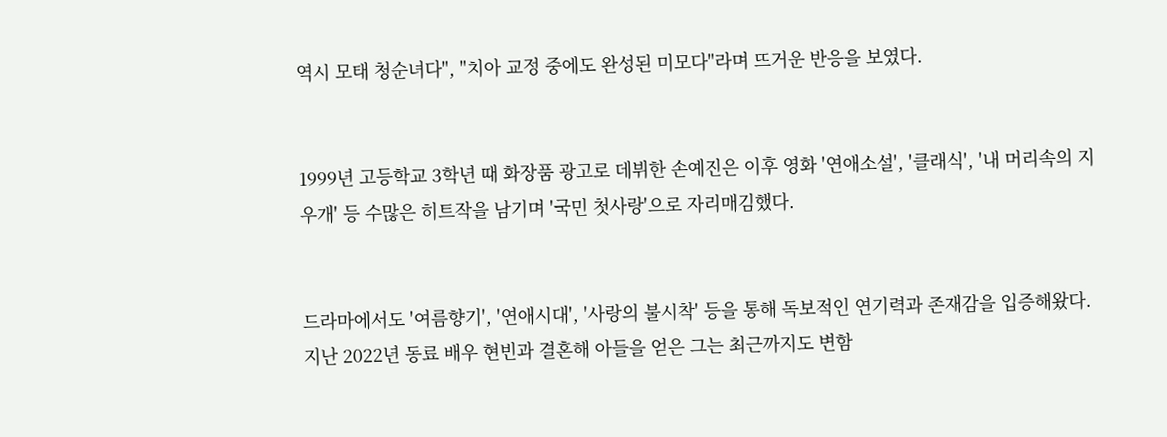역시 모태 청순녀다", "치아 교정 중에도 완성된 미모다"라며 뜨거운 반응을 보였다.


1999년 고등학교 3학년 때 화장품 광고로 데뷔한 손예진은 이후 영화 '연애소설', '클래식', '내 머리속의 지우개' 등 수많은 히트작을 남기며 '국민 첫사랑'으로 자리매김했다.


드라마에서도 '여름향기', '연애시대', '사랑의 불시착' 등을 통해 독보적인 연기력과 존재감을 입증해왔다. 지난 2022년 동료 배우 현빈과 결혼해 아들을 얻은 그는 최근까지도 변함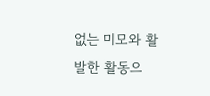없는 미모와 활발한 활동으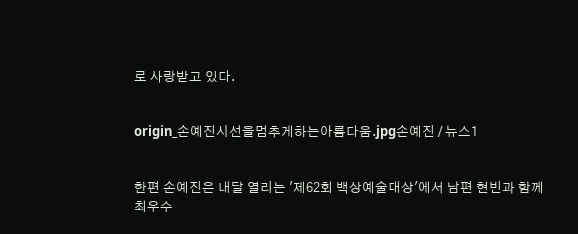로 사랑받고 있다.


origin_손예진시선을멈추게하는아름다움.jpg손예진 / 뉴스1


한편 손예진은 내달 열리는 '제62회 백상예술대상'에서 남편 현빈과 함께 최우수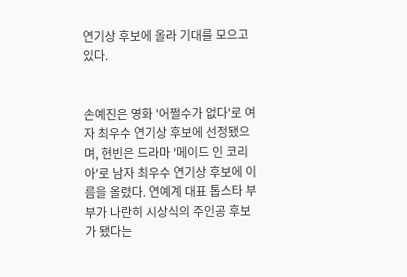연기상 후보에 올라 기대를 모으고 있다.


손예진은 영화 '어쩔수가 없다'로 여자 최우수 연기상 후보에 선정됐으며, 현빈은 드라마 '메이드 인 코리아'로 남자 최우수 연기상 후보에 이름을 올렸다. 연예계 대표 톱스타 부부가 나란히 시상식의 주인공 후보가 됐다는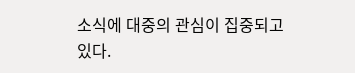소식에 대중의 관심이 집중되고 있다.